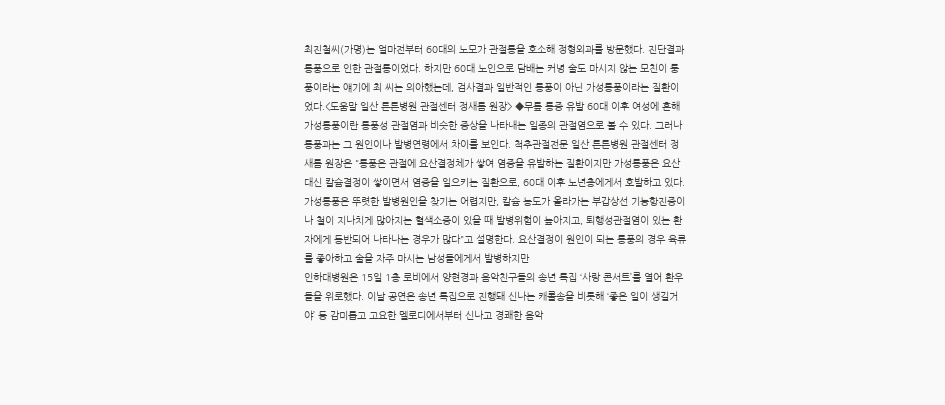최진철씨(가명)는 얼마전부터 60대의 노모가 관절통을 호소해 정형외과를 방문했다. 진단결과 통풍으로 인한 관절통이었다. 하지만 60대 노인으로 담배는 커녕 술도 마시지 않는 모친이 퉁풍이라는 얘기에 최 씨는 의아했는데, 검사결과 일반적인 통풍이 아닌 가성통풍이라는 질환이었다.<도움말 일산 튼튼병원 관절센터 정새롬 원장> ◆무릎 통증 유발 60대 이후 여성에 흔해 가성통풍이란 통풍성 관절염과 비슷한 증상을 나타내는 일종의 관절염으로 볼 수 있다. 그러나 통풍과는 그 원인이나 발병연령에서 차이를 보인다. 척추관절전문 일산 튼튼병원 관절센터 정새롬 원장은 "통풍은 관절에 요산결정체가 쌓여 염증을 유발하는 질환이지만 가성통풍은 요산대신 칼슘결정이 쌓이면서 염증을 일으키는 질환으로, 60대 이후 노년층에게서 호발하고 있다. 가성통풍은 뚜렷한 발병원인을 찾기는 어렵지만, 칼슘 농도가 올라가는 부갑상선 기능항진증이나 철이 지나치게 많아지는 혈색소증이 있을 때 발병위험이 높아지고, 퇴행성관절염이 있는 환자에게 동반되어 나타나는 경우가 많다"고 설명한다. 요산결정이 원인이 되는 통풍의 경우 육류를 좋아하고 술을 자주 마시는 남성들에게서 발병하지만
인하대병원은 15일 1층 로비에서 양현경과 음악친구들의 송년 특집 ‘사랑 콘서트’를 열어 환우들을 위로했다. 이날 공연은 송년 특집으로 진행돼 신나는 캐롤송을 비롯해 ‘좋은 일이 생길거야’ 등 감미롭고 고요한 멜로디에서부터 신나고 경쾌한 음악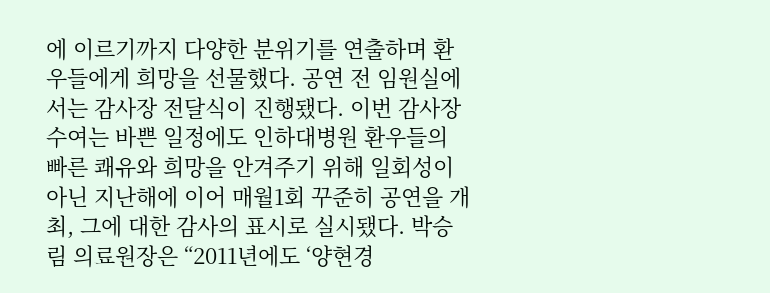에 이르기까지 다양한 분위기를 연출하며 환우들에게 희망을 선물했다. 공연 전 임원실에서는 감사장 전달식이 진행됐다. 이번 감사장 수여는 바쁜 일정에도 인하대병원 환우들의 빠른 쾌유와 희망을 안겨주기 위해 일회성이 아닌 지난해에 이어 매월1회 꾸준히 공연을 개최, 그에 대한 감사의 표시로 실시됐다. 박승림 의료원장은 “2011년에도 ‘양현경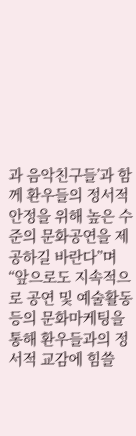과 음악친구들’과 함께 환우들의 정서적 안정을 위해 높은 수준의 문화공연을 제공하길 바란다”며 “앞으로도 지속적으로 공연 및 예술활동 등의 문화마케팅을 통해 환우들과의 정서적 교감에 힘쓸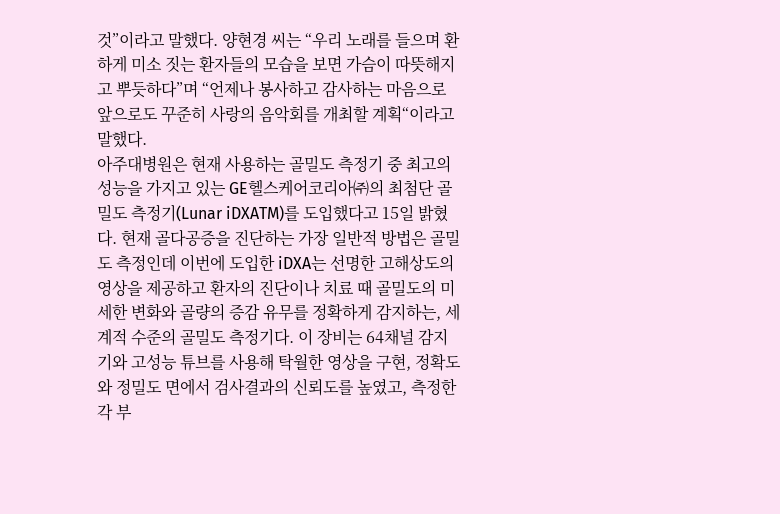것”이라고 말했다. 양현경 씨는 “우리 노래를 들으며 환하게 미소 짓는 환자들의 모습을 보면 가슴이 따뜻해지고 뿌듯하다”며 “언제나 봉사하고 감사하는 마음으로 앞으로도 꾸준히 사랑의 음악회를 개최할 계획“이라고 말했다.
아주대병원은 현재 사용하는 골밀도 측정기 중 최고의 성능을 가지고 있는 GE헬스케어코리아㈜의 최첨단 골밀도 측정기(Lunar iDXATM)를 도입했다고 15일 밝혔다. 현재 골다공증을 진단하는 가장 일반적 방법은 골밀도 측정인데 이번에 도입한 iDXA는 선명한 고해상도의 영상을 제공하고 환자의 진단이나 치료 때 골밀도의 미세한 변화와 골량의 증감 유무를 정확하게 감지하는, 세계적 수준의 골밀도 측정기다. 이 장비는 64채널 감지기와 고성능 튜브를 사용해 탁월한 영상을 구현, 정확도와 정밀도 면에서 검사결과의 신뢰도를 높였고, 측정한 각 부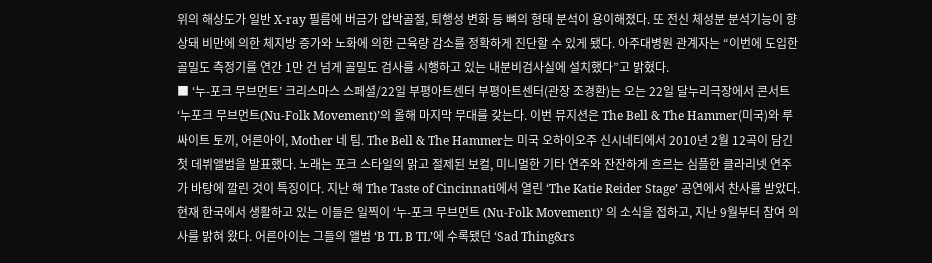위의 해상도가 일반 X-ray 필름에 버금가 압박골절, 퇴행성 변화 등 뼈의 형태 분석이 용이해졌다. 또 전신 체성분 분석기능이 향상돼 비만에 의한 체지방 증가와 노화에 의한 근육량 감소를 정확하게 진단할 수 있게 됐다. 아주대병원 관계자는 “이번에 도입한 골밀도 측정기를 연간 1만 건 넘게 골밀도 검사를 시행하고 있는 내분비검사실에 설치했다”고 밝혔다.
■ ‘누-포크 무브먼트’ 크리스마스 스페셜/22일 부평아트센터 부평아트센터(관장 조경환)는 오는 22일 달누리극장에서 콘서트 ‘누포크 무브먼트(Nu-Folk Movement)’의 올해 마지막 무대를 갖는다. 이번 뮤지션은 The Bell & The Hammer(미국)와 루싸이트 토끼, 어른아이, Mother 네 팀. The Bell & The Hammer는 미국 오하이오주 신시네티에서 2010년 2월 12곡이 담긴 첫 데뷔앨범을 발표했다. 노래는 포크 스타일의 맑고 절제된 보컬, 미니멀한 기타 연주와 잔잔하게 흐르는 심플한 클라리넷 연주가 바탕에 깔린 것이 특징이다. 지난 해 The Taste of Cincinnati에서 열린 ‘The Katie Reider Stage’ 공연에서 찬사를 받았다. 현재 한국에서 생활하고 있는 이들은 일찍이 ‘누-포크 무브먼트 (Nu-Folk Movement)’ 의 소식을 접하고, 지난 9월부터 참여 의사를 밝혀 왔다. 어른아이는 그들의 앨범 ‘B TL B TL’에 수록됐던 ‘Sad Thing&rs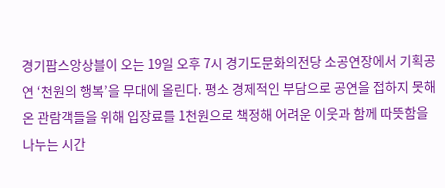경기팝스앙상블이 오는 19일 오후 7시 경기도문화의전당 소공연장에서 기획공연 ‘천원의 행복’을 무대에 올린다. 평소 경제적인 부담으로 공연을 접하지 못해온 관람객들을 위해 입장료를 1천원으로 책정해 어려운 이웃과 함께 따뜻함을 나누는 시간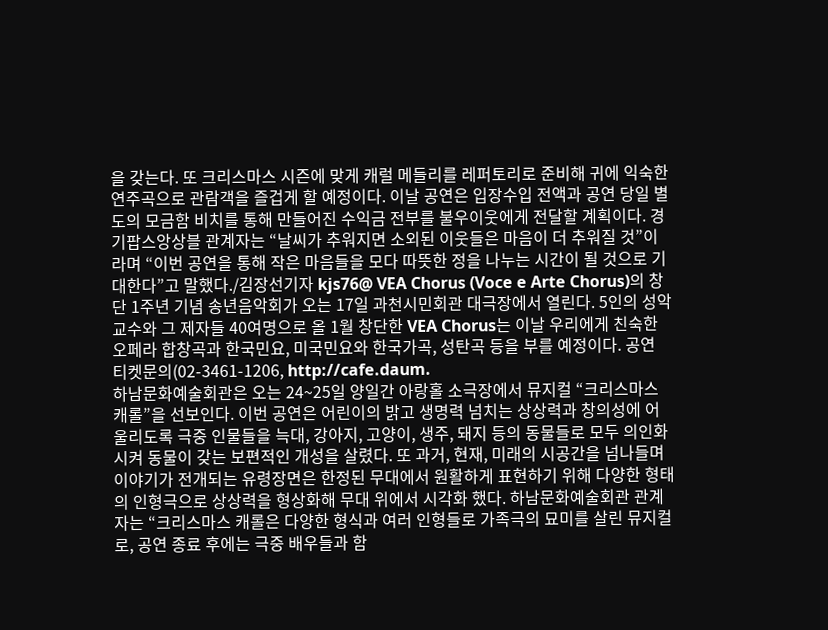을 갖는다. 또 크리스마스 시즌에 맞게 캐럴 메들리를 레퍼토리로 준비해 귀에 익숙한 연주곡으로 관람객을 즐겁게 할 예정이다. 이날 공연은 입장수입 전액과 공연 당일 별도의 모금함 비치를 통해 만들어진 수익금 전부를 불우이웃에게 전달할 계획이다. 경기팝스앙상블 관계자는 “날씨가 추워지면 소외된 이웃들은 마음이 더 추워질 것”이라며 “이번 공연을 통해 작은 마음들을 모다 따뜻한 정을 나누는 시간이 될 것으로 기대한다”고 말했다./김장선기자 kjs76@ VEA Chorus (Voce e Arte Chorus)의 창단 1주년 기념 송년음악회가 오는 17일 과천시민회관 대극장에서 열린다. 5인의 성악 교수와 그 제자들 40여명으로 올 1월 창단한 VEA Chorus는 이날 우리에게 친숙한 오페라 합창곡과 한국민요, 미국민요와 한국가곡, 성탄곡 등을 부를 예정이다. 공연 티켓문의(02-3461-1206, http://cafe.daum.
하남문화예술회관은 오는 24~25일 양일간 아랑홀 소극장에서 뮤지컬 “크리스마스 캐롤”을 선보인다. 이번 공연은 어린이의 밝고 생명력 넘치는 상상력과 창의성에 어울리도록 극중 인물들을 늑대, 강아지, 고양이, 생주, 돼지 등의 동물들로 모두 의인화 시켜 동물이 갖는 보편적인 개성을 살렸다. 또 과거, 현재, 미래의 시공간을 넘나들며 이야기가 전개되는 유령장면은 한정된 무대에서 원활하게 표현하기 위해 다양한 형태의 인형극으로 상상력을 형상화해 무대 위에서 시각화 했다. 하남문화예술회관 관계자는 “크리스마스 캐롤은 다양한 형식과 여러 인형들로 가족극의 묘미를 살린 뮤지컬로, 공연 종료 후에는 극중 배우들과 함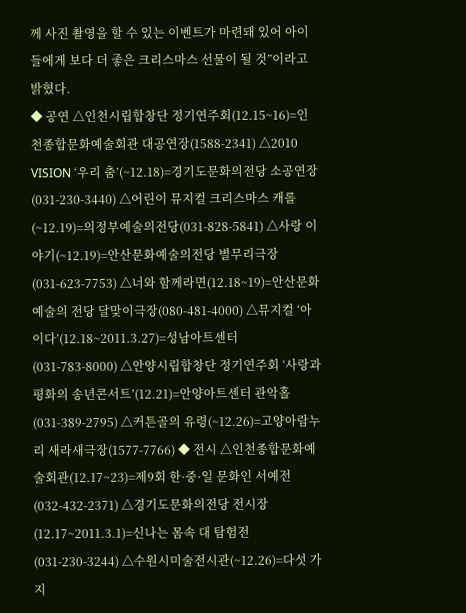께 사진 촬영을 할 수 있는 이벤트가 마련돼 있어 아이들에게 보다 더 좋은 크리스마스 선물이 될 것”이라고 밝혔다.
◆ 공연 △인천시립합창단 정기연주회(12.15~16)=인천종합문화예술회관 대공연장(1588-2341) △2010 VISION ‘우리 춤’(~12.18)=경기도문화의전당 소공연장(031-230-3440) △어린이 뮤지컬 크리스마스 캐롤(~12.19)=의정부예술의전당(031-828-5841) △사랑 이야기(~12.19)=안산문화예술의전당 별무리극장(031-623-7753) △너와 함께라면(12.18~19)=안산문화예술의 전당 달맞이극장(080-481-4000) △뮤지컬 ‘아이다’(12.18~2011.3.27)=성남아트센터(031-783-8000) △안양시립합창단 정기연주회 ‘사랑과 평화의 송년콘서트’(12.21)=안양아트센터 관악홀(031-389-2795) △커튼골의 유령(~12.26)=고양아람누리 새라새극장(1577-7766) ◆ 전시 △인천종합문화예술회관(12.17~23)=제9회 한·중·일 문화인 서예전(032-432-2371) △경기도문화의전당 전시장(12.17~2011.3.1)=신나는 몸속 대 탐험전(031-230-3244) △수원시미술전시관(~12.26)=다섯 가지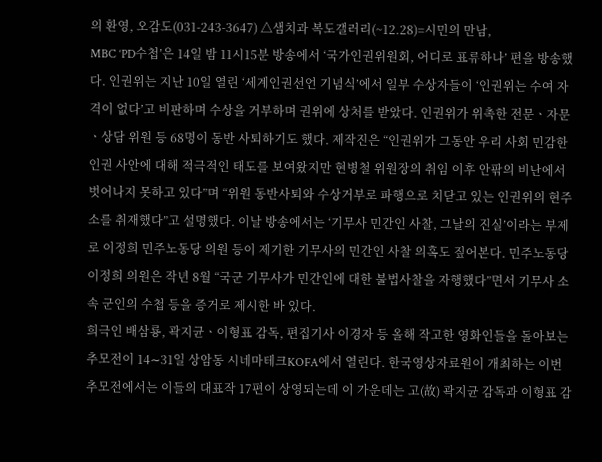의 환영, 오감도(031-243-3647) △샘치과 복도갤러리(~12.28)=시민의 만남,
MBC ‘PD수첩’은 14일 밤 11시15분 방송에서 ‘국가인권위원회, 어디로 표류하나’ 편을 방송했다. 인권위는 지난 10일 열린 ‘세계인권선언 기념식’에서 일부 수상자들이 ‘인권위는 수여 자격이 없다’고 비판하며 수상을 거부하며 권위에 상처를 받았다. 인권위가 위촉한 전문ㆍ자문ㆍ상담 위원 등 68명이 동반 사퇴하기도 했다. 제작진은 “인권위가 그동안 우리 사회 민감한 인권 사안에 대해 적극적인 태도를 보여왔지만 현병철 위원장의 취임 이후 안팎의 비난에서 벗어나지 못하고 있다”며 “위원 동반사퇴와 수상거부로 파행으로 치닫고 있는 인권위의 현주소를 취재했다”고 설명했다. 이날 방송에서는 ‘기무사 민간인 사찰, 그날의 진실’이라는 부제로 이정희 민주노동당 의원 등이 제기한 기무사의 민간인 사찰 의혹도 짚어본다. 민주노동당 이정희 의원은 작년 8월 “국군 기무사가 민간인에 대한 불법사찰을 자행했다”면서 기무사 소속 군인의 수첩 등을 증거로 제시한 바 있다.
희극인 배삼룡, 곽지균ㆍ이형표 감독, 편집기사 이경자 등 올해 작고한 영화인들을 돌아보는 추모전이 14∼31일 상암동 시네마테크KOFA에서 열린다. 한국영상자료원이 개최하는 이번 추모전에서는 이들의 대표작 17편이 상영되는데 이 가운데는 고(故) 곽지균 감독과 이형표 감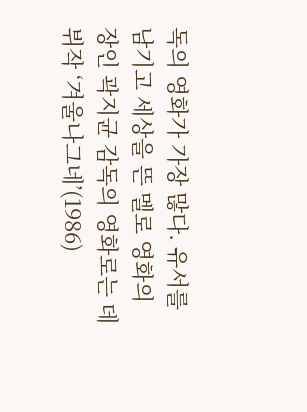독의 영화가 가장 많다. 유서를 남기고 세상을 뜬 멜로 영화의 장인 곽지균 감독의 영화로는 데뷔작 ‘겨울나그네’(1986)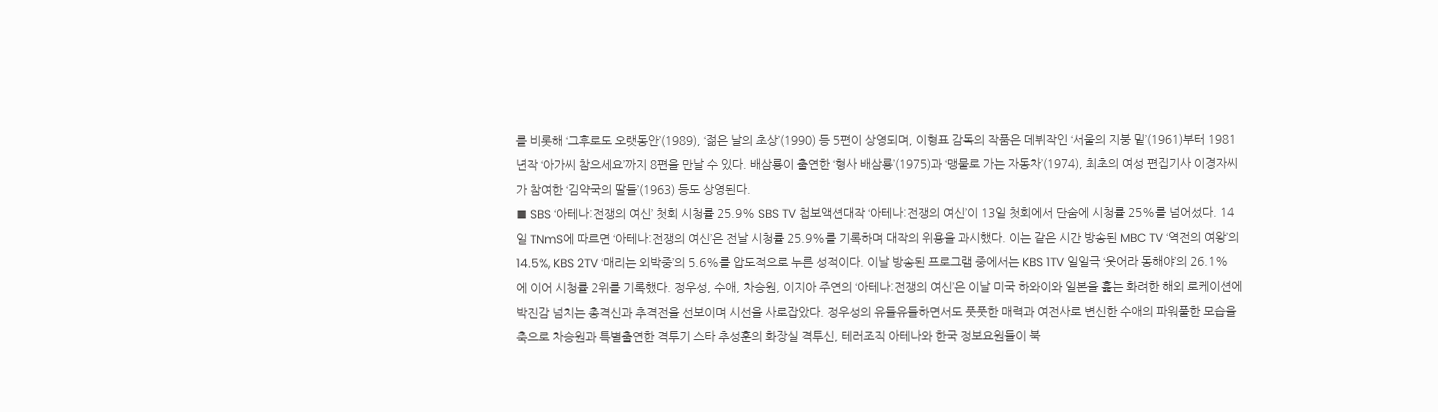를 비롯해 ‘그후로도 오랫동안’(1989), ‘젊은 날의 초상’(1990) 등 5편이 상영되며, 이형표 감독의 작품은 데뷔작인 ‘서울의 지붕 밑’(1961)부터 1981년작 ‘아가씨 참으세요’까지 8편을 만날 수 있다. 배삼룡이 출연한 ‘형사 배삼룡’(1975)과 ‘맹물로 가는 자동차’(1974), 최초의 여성 편집기사 이경자씨가 참여한 ‘김약국의 딸들’(1963) 등도 상영된다.
■ SBS ‘아테나:전쟁의 여신’ 첫회 시청률 25.9% SBS TV 첩보액션대작 ‘아테나:전쟁의 여신’이 13일 첫회에서 단숨에 시청률 25%를 넘어섰다. 14일 TNmS에 따르면 ‘아테나:전쟁의 여신’은 전날 시청률 25.9%를 기록하며 대작의 위용을 과시했다. 이는 같은 시간 방송된 MBC TV ‘역전의 여왕’의 14.5%, KBS 2TV ‘매리는 외박중’의 5.6%를 압도적으로 누른 성적이다. 이날 방송된 프로그램 중에서는 KBS 1TV 일일극 ‘웃어라 동해야’의 26.1%에 이어 시청률 2위를 기록했다. 정우성, 수애, 차승원, 이지아 주연의 ‘아테나:전쟁의 여신’은 이날 미국 하와이와 일본을 훑는 화려한 해외 로케이션에 박진감 넘치는 총격신과 추격전을 선보이며 시선을 사로잡았다. 정우성의 유들유들하면서도 풋풋한 매력과 여전사로 변신한 수애의 파워풀한 모습을 축으로 차승원과 특별출연한 격투기 스타 추성훈의 화장실 격투신, 테러조직 아테나와 한국 정보요원들이 북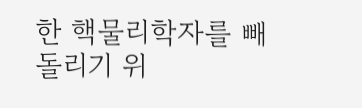한 핵물리학자를 빼돌리기 위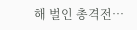해 벌인 총격전…